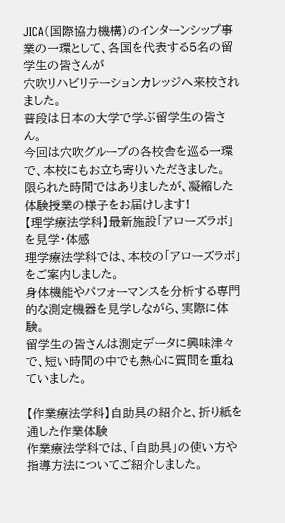JICA(国際協力機構)のインターンシップ事業の一環として、各国を代表する5名の留学生の皆さんが
穴吹リハビリテーションカレッジへ来校されました。
普段は日本の大学で学ぶ留学生の皆さん。
今回は穴吹グループの各校舎を巡る一環で、本校にもお立ち寄りいただきました。
限られた時間ではありましたが、凝縮した体験授業の様子をお届けします!
【理学療法学科】最新施設「アローズラボ」を見学・体感
理学療法学科では、本校の「アローズラボ」をご案内しました。
身体機能やパフォーマンスを分析する専門的な測定機器を見学しながら、実際に体験。
留学生の皆さんは測定データに興味津々で、短い時間の中でも熱心に質問を重ねていました。

【作業療法学科】自助具の紹介と、折り紙を通した作業体験
作業療法学科では、「自助具」の使い方や指導方法についてご紹介しました。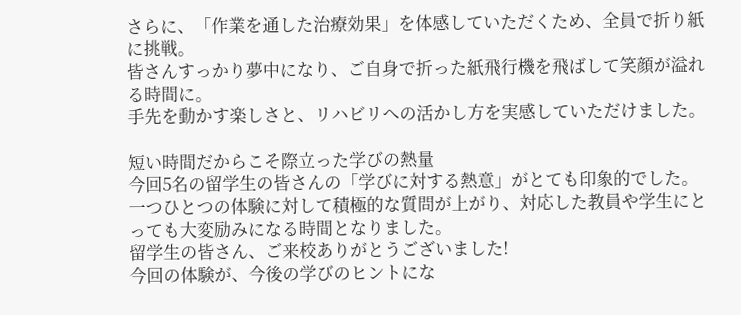さらに、「作業を通した治療効果」を体感していただくため、全員で折り紙に挑戦。
皆さんすっかり夢中になり、ご自身で折った紙飛行機を飛ばして笑顔が溢れる時間に。
手先を動かす楽しさと、リハビリへの活かし方を実感していただけました。

短い時間だからこそ際立った学びの熱量
今回5名の留学生の皆さんの「学びに対する熱意」がとても印象的でした。
一つひとつの体験に対して積極的な質問が上がり、対応した教員や学生にとっても大変励みになる時間となりました。
留学生の皆さん、ご来校ありがとうございました!
今回の体験が、今後の学びのヒントにな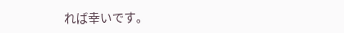れば幸いです。